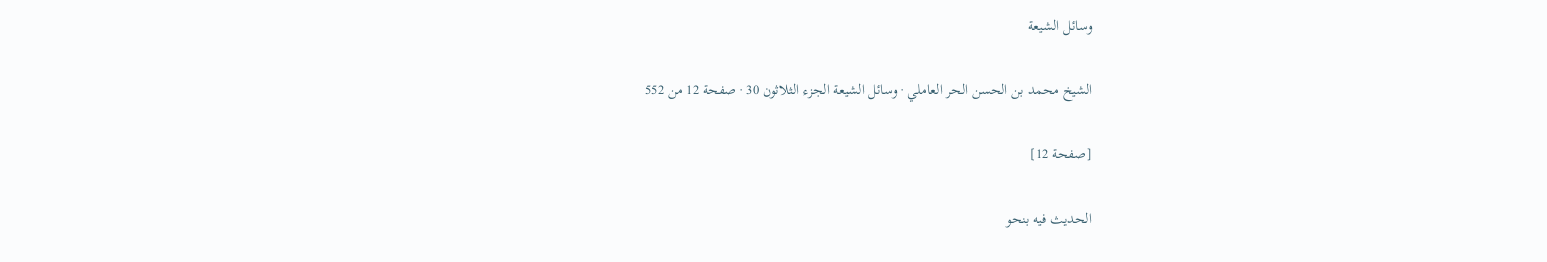وسائل الشيعة

الشيخ محمد بن الحسن الحر العاملي · وسائل الشيعة الجزء الثلاثون 30 · صفحة 12 من 552

[صفحة 12]

الحديث فيه بنحو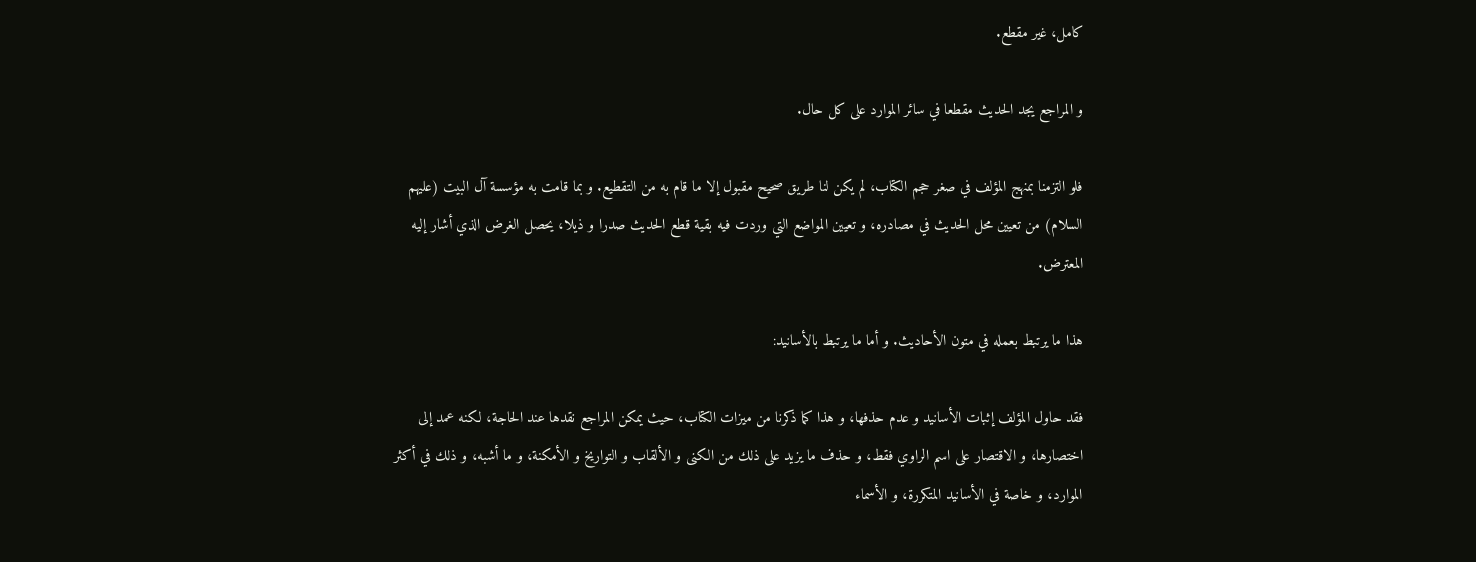كامل، غير مقطع.

و المراجع يجد الحديث مقطعا في سائر الموارد على كل حال.

فلو التزمنا بمنهج المؤلف في صغر حجم الكتاب، لم يكن لنا طريق صحيح مقبول إلا ما قام به من التقطيع. و بما قامت به مؤسسة آل البيت (عليهم السلام) من تعيين محل الحديث في مصادره، و تعيين المواضع التي وردت فيه بقية قطع الحديث صدرا و ذيلا، يحصل الغرض الذي أشار إليه المعترض.

هذا ما يرتبط بعمله في متون الأحاديث. و أما ما يرتبط بالأسانيد:

فقد حاول المؤلف إثبات الأسانيد و عدم حذفها، و هذا كما ذكرنا من ميزات الكتاب، حيث يمكن المراجع نقدها عند الحاجة، لكنه عمد إلى اختصارها، و الاقتصار على اسم الراوي فقط، و حذف ما يزيد على ذلك من الكنى و الألقاب و التواريخ و الأمكنة، و ما أشبه، و ذلك في أكثر الموارد، و خاصة في الأسانيد المتكررة، و الأسماء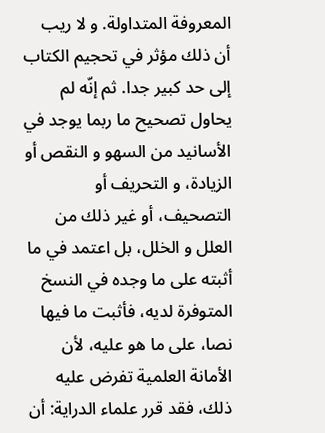المعروفة المتداولة. و لا ريب أن ذلك مؤثر في تحجيم الكتاب إلى حد كبير جدا. ثم إنّه لم يحاول تصحيح ما ربما يوجد في الأسانيد من السهو و النقص أو الزيادة، و التحريف أو التصحيف، أو غير ذلك من العلل و الخلل، بل اعتمد في ما أثبته على ما وجده في النسخ المتوفرة لديه، فأثبت ما فيها نصا، على ما هو عليه، لأن الأمانة العلمية تفرض عليه ذلك، فقد قرر علماء الدراية: أن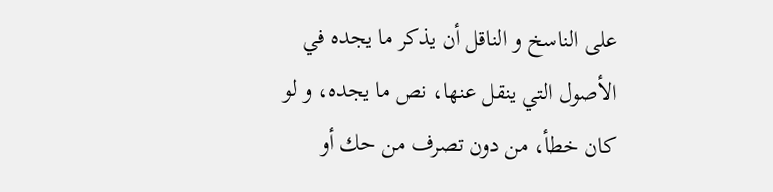على الناسخ و الناقل أن يذكر ما يجده في الأصول التي ينقل عنها، نص ما يجده، و لو كان خطأ، من دون تصرف من حك أو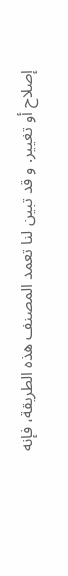إصلاح أو تغيير. و قد تبين لنا تعمد المصنف هذه الطريقة، فإنه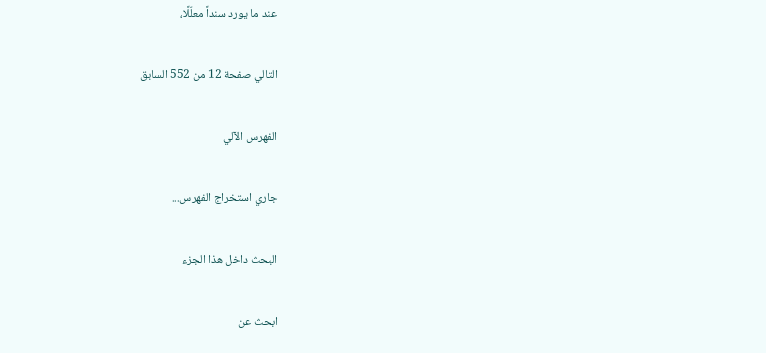عند ما يورد سنداً معلّلًا،

التالي صفحة 12 من 552 السابق

الفهرس الآلي

جاري استخراج الفهرس...

البحث داخل هذا الجزء

ابحث عن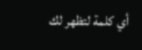أي كلمة لتظهر لك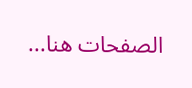الصفحات هنا...